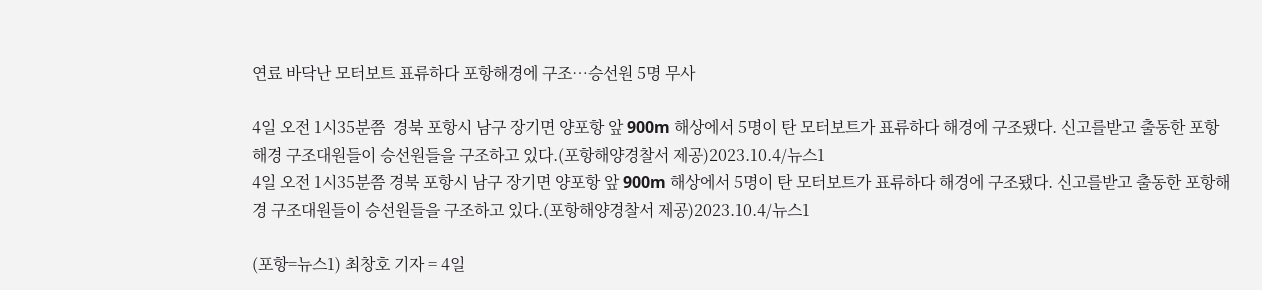연료 바닥난 모터보트 표류하다 포항해경에 구조…승선원 5명 무사

4일 오전 1시35분쯤  경북 포항시 남구 장기면 양포항 앞 900m 해상에서 5명이 탄 모터보트가 표류하다 해경에 구조됐다. 신고를받고 출동한 포항해경 구조대원들이 승선원들을 구조하고 있다.(포항해양경찰서 제공)2023.10.4/뉴스1
4일 오전 1시35분쯤 경북 포항시 남구 장기면 양포항 앞 900m 해상에서 5명이 탄 모터보트가 표류하다 해경에 구조됐다. 신고를받고 출동한 포항해경 구조대원들이 승선원들을 구조하고 있다.(포항해양경찰서 제공)2023.10.4/뉴스1

(포항=뉴스1) 최창호 기자 = 4일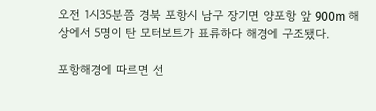오전 1시35분쯤 경북 포항시 남구 장기면 양포항 앞 900m 해상에서 5명이 탄 모터보트가 표류하다 해경에 구조됐다.

포항해경에 따르면 선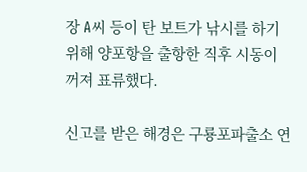장 A씨 등이 탄 보트가 낚시를 하기 위해 양포항을 출항한 직후 시동이 꺼져 표류했다.

신고를 받은 해경은 구룡포파출소 연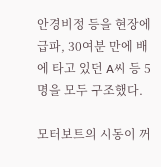안경비정 등을 현장에 급파, 30여분 만에 배에 타고 있던 A씨 등 5명을 모두 구조했다.

모터보트의 시동이 꺼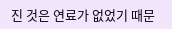진 것은 연료가 없었기 때문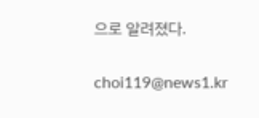으로 알려졌다.

choi119@news1.kr